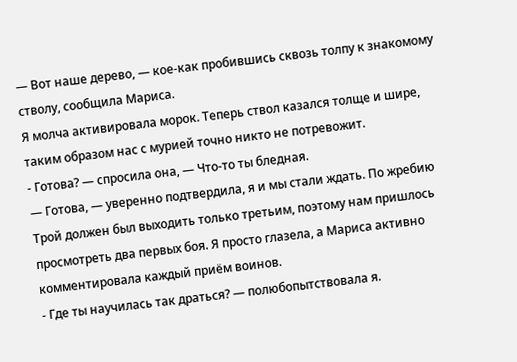— Вот наше дерево, — кое-как пробившись сквозь толпу к знакомому стволу, сообщила Мариса.
Я молча активировала морок. Теперь ствол казался толще и шире, таким образом нас с мурией точно никто не потревожит.
- Готова? — спросила она, — Что-то ты бледная.
— Готова, — уверенно подтвердила, я и мы стали ждать. По жребию Трой должен был выходить только третьим, поэтому нам пришлось просмотреть два первых боя. Я просто глазела, а Мариса активно комментировала каждый приём воинов.
- Где ты научилась так драться? — полюбопытствовала я.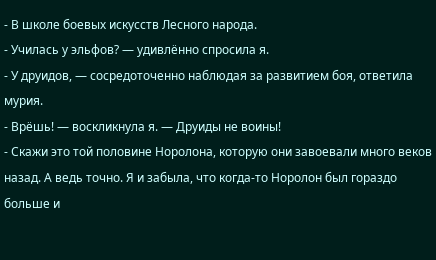- В школе боевых искусств Лесного народа.
- Училась у эльфов? — удивлённо спросила я.
- У друидов, — сосредоточенно наблюдая за развитием боя, ответила мурия.
- Врёшь! — воскликнула я. — Друиды не воины!
- Скажи это той половине Норолона, которую они завоевали много веков назад. А ведь точно. Я и забыла, что когда-то Норолон был гораздо больше и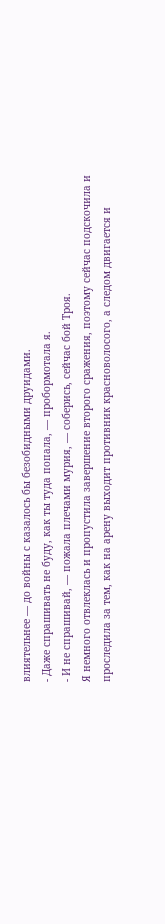влиятельнее — до войны с казалось бы безобидными друидами.
- Даже спрашивать не буду, как ты туда попала, — пробормотала я.
- И не спрашивай, — пожала плечами мурия, — соберись, сейчас бой Троя.
Я немного отвлеклась и пропустила завершение второго сражения, поэтому сейчас подскочила и проследила за тем, как на арену выходит противник красноволосого, а следом двигается и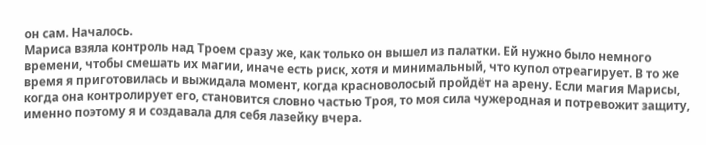он сам. Началось.
Мариса взяла контроль над Троем сразу же, как только он вышел из палатки. Ей нужно было немного времени, чтобы смешать их магии, иначе есть риск, хотя и минимальный, что купол отреагирует. В то же время я приготовилась и выжидала момент, когда красноволосый пройдёт на арену. Если магия Марисы, когда она контролирует его, становится словно частью Троя, то моя сила чужеродная и потревожит защиту, именно поэтому я и создавала для себя лазейку вчера.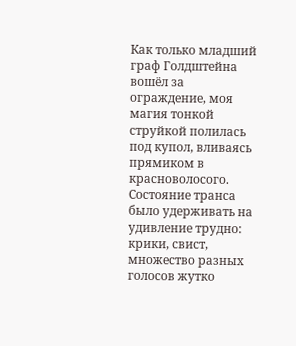Как только младший граф Голдштейна вошёл за ограждение, моя магия тонкой струйкой полилась под купол, вливаясь прямиком в красноволосого. Состояние транса было удерживать на удивление трудно: крики, свист, множество разных голосов жутко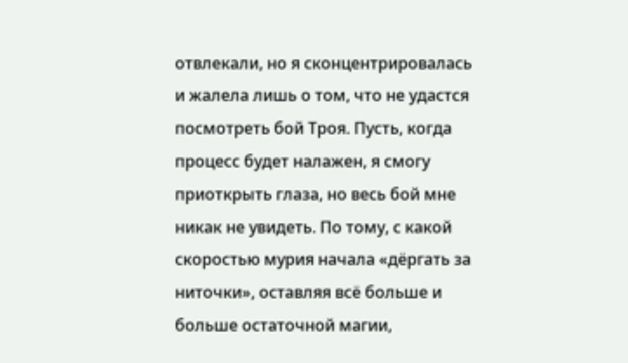отвлекали, но я сконцентрировалась и жалела лишь о том, что не удастся посмотреть бой Троя. Пусть, когда процесс будет налажен, я смогу приоткрыть глаза, но весь бой мне никак не увидеть. По тому, с какой скоростью мурия начала «дёргать за ниточки», оставляя всё больше и больше остаточной магии,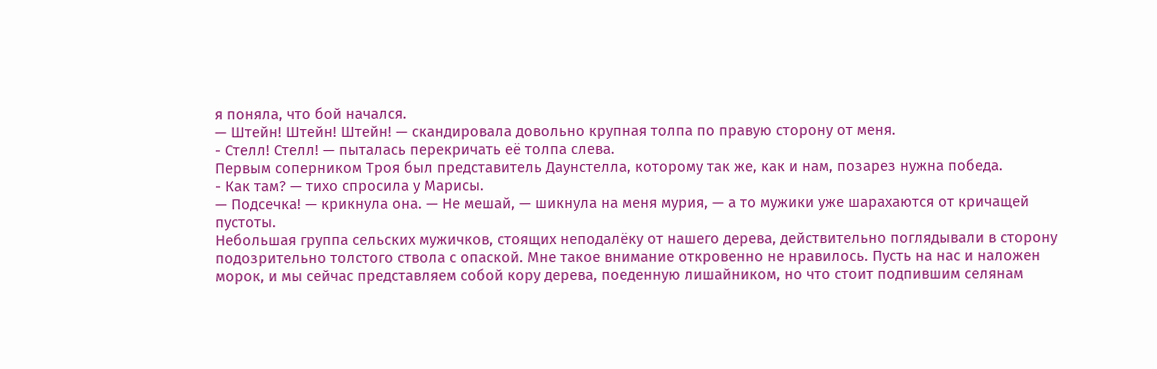я поняла, что бой начался.
— Штейн! Штейн! Штейн! — скандировала довольно крупная толпа по правую сторону от меня.
- Стелл! Стелл! — пыталась перекричать её толпа слева.
Первым соперником Троя был представитель Даунстелла, которому так же, как и нам, позарез нужна победа.
- Как там? — тихо спросила у Марисы.
— Подсечка! — крикнула она. — Не мешай, — шикнула на меня мурия, — а то мужики уже шарахаются от кричащей пустоты.
Небольшая группа сельских мужичков, стоящих неподалёку от нашего дерева, действительно поглядывали в сторону подозрительно толстого ствола с опаской. Мне такое внимание откровенно не нравилось. Пусть на нас и наложен морок, и мы сейчас представляем собой кору дерева, поеденную лишайником, но что стоит подпившим селянам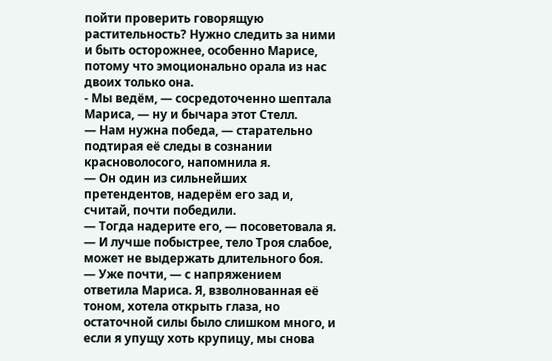пойти проверить говорящую растительность? Нужно следить за ними и быть осторожнее, особенно Марисе, потому что эмоционально орала из нас двоих только она.
- Мы ведём, — сосредоточенно шептала Мариса, — ну и бычара этот Стелл.
— Нам нужна победа, — старательно подтирая её следы в сознании красноволосого, напомнила я.
— Он один из сильнейших претендентов, надерём его зад и, считай, почти победили.
— Тогда надерите его, — посоветовала я. — И лучше побыстрее, тело Троя слабое, может не выдержать длительного боя.
— Уже почти, — с напряжением ответила Мариса. Я, взволнованная её тоном, хотела открыть глаза, но остаточной силы было слишком много, и если я упущу хоть крупицу, мы снова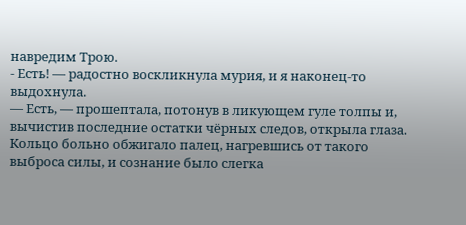навредим Трою.
- Есть! — радостно воскликнула мурия, и я наконец-то выдохнула.
— Есть, — прошептала, потонув в ликующем гуле толпы и, вычистив последние остатки чёрных следов, открыла глаза. Кольцо больно обжигало палец, нагревшись от такого выброса силы, и сознание было слегка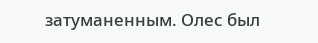затуманенным. Олес был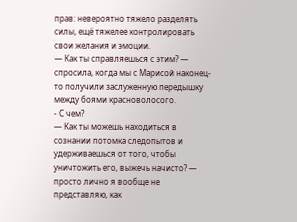прав: невероятно тяжело разделять силы, ещё тяжелее контролировать свои желания и эмоции.
— Как ты справляешься с этим? — спросила, когда мы с Марисой наконец-то получили заслуженную передышку между боями красноволосого.
- С чем?
— Как ты можешь находиться в сознании потомка следопытов и удерживаешься от того, чтобы уничтожить его, выжечь начисто? — просто лично я вообще не представляю, как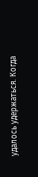удалось удержаться. Когда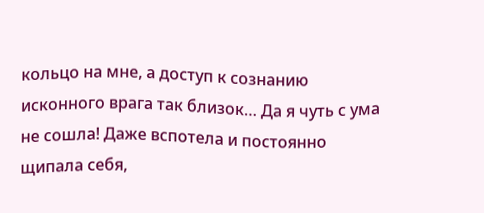кольцо на мне, а доступ к сознанию исконного врага так близок… Да я чуть с ума не сошла! Даже вспотела и постоянно щипала себя,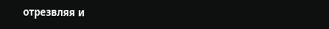отрезвляя и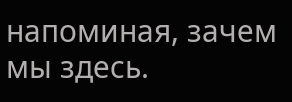напоминая, зачем мы здесь.